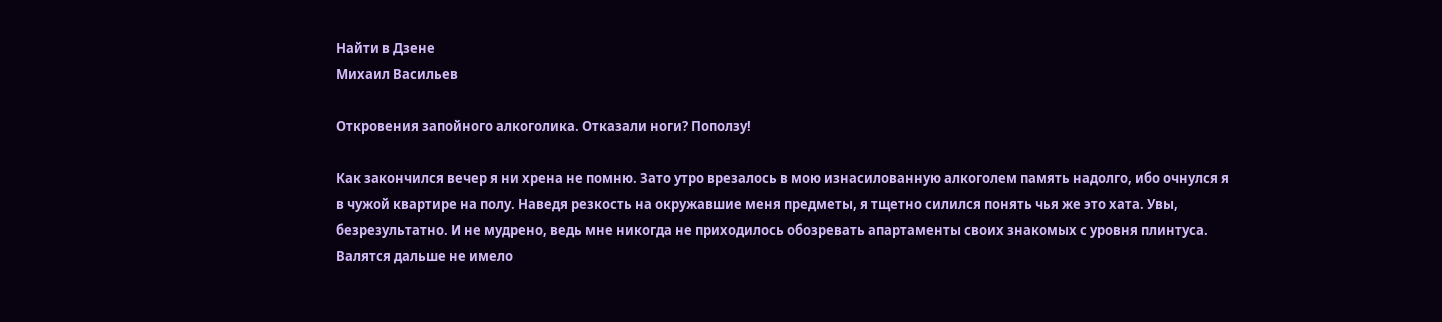Найти в Дзене
Михаил Васильев

Откровения запойного алкоголика. Отказали ноги? Поползу!

Как закончился вечер я ни хрена не помню. Зато утро врезалось в мою изнасилованную алкоголем память надолго, ибо очнулся я в чужой квартире на полу. Наведя резкость на окружавшие меня предметы, я тщетно силился понять чья же это хата. Увы, безрезультатно. И не мудрено, ведь мне никогда не приходилось обозревать апартаменты своих знакомых с уровня плинтуса. Валятся дальше не имело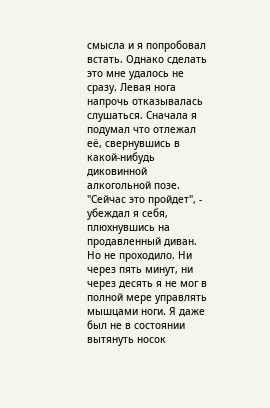смысла и я попробовал встать. Однако сделать это мне удалось не сразу. Левая нога напрочь отказывалась слушаться. Сначала я подумал что отлежал её, свернувшись в какой-нибудь диковинной алкогольной позе. "Сейчас это пройдет", - убеждал я себя, плюхнувшись на продавленный диван. Но не проходило. Ни через пять минут, ни через десять я не мог в полной мере управлять мышцами ноги. Я даже был не в состоянии вытянуть носок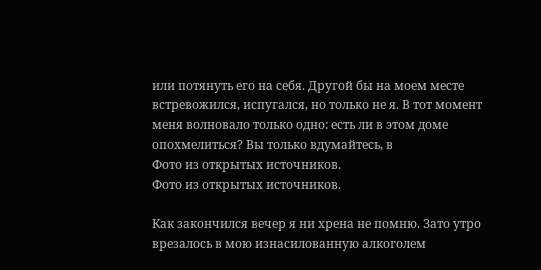или потянуть его на себя. Другой бы на моем месте встревожился, испугался, но только не я. В тот момент меня волновало только одно: есть ли в этом доме опохмелиться? Вы только вдумайтесь, в
Фото из открытых источников.
Фото из открытых источников.

Как закончился вечер я ни хрена не помню. Зато утро врезалось в мою изнасилованную алкоголем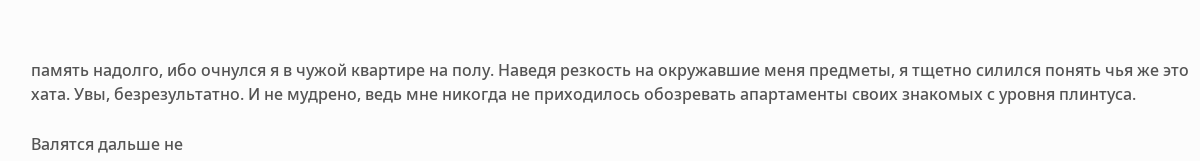память надолго, ибо очнулся я в чужой квартире на полу. Наведя резкость на окружавшие меня предметы, я тщетно силился понять чья же это хата. Увы, безрезультатно. И не мудрено, ведь мне никогда не приходилось обозревать апартаменты своих знакомых с уровня плинтуса.

Валятся дальше не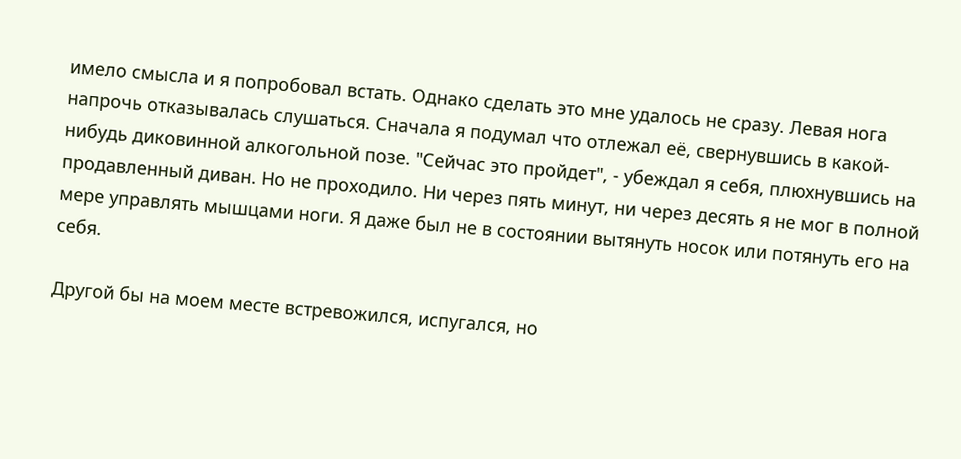имело смысла и я попробовал встать. Однако сделать это мне удалось не сразу. Левая нога напрочь отказывалась слушаться. Сначала я подумал что отлежал её, свернувшись в какой-нибудь диковинной алкогольной позе. "Сейчас это пройдет", - убеждал я себя, плюхнувшись на продавленный диван. Но не проходило. Ни через пять минут, ни через десять я не мог в полной мере управлять мышцами ноги. Я даже был не в состоянии вытянуть носок или потянуть его на себя.

Другой бы на моем месте встревожился, испугался, но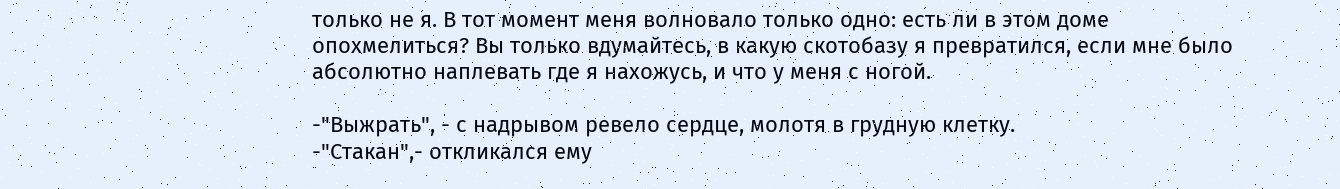только не я. В тот момент меня волновало только одно: есть ли в этом доме опохмелиться? Вы только вдумайтесь, в какую скотобазу я превратился, если мне было абсолютно наплевать где я нахожусь, и что у меня с ногой.

-"Выжрать", - с надрывом ревело сердце, молотя в грудную клетку.
-"Стакан",- откликался ему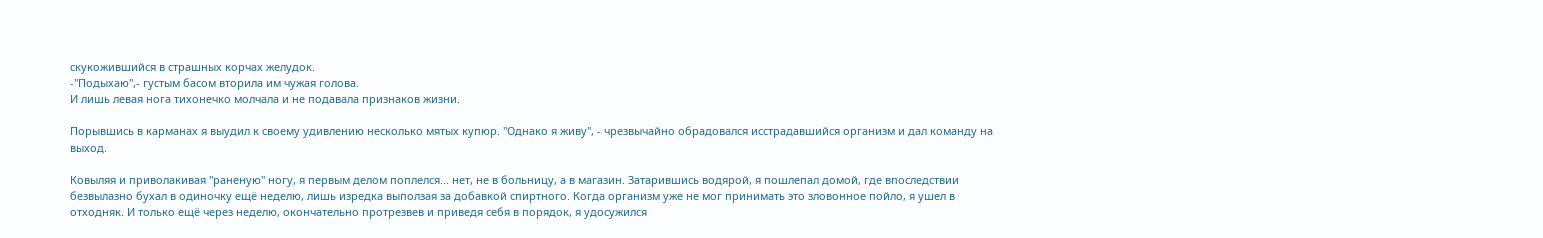скукожившийся в страшных корчах желудок.
-"Подыхаю",- густым басом вторила им чужая голова.
И лишь левая нога тихонечко молчала и не подавала признаков жизни.

Порывшись в карманах я выудил к своему удивлению несколько мятых купюр. "Однако я живу", - чрезвычайно обрадовался исстрадавшийся организм и дал команду на выход.

Ковыляя и приволакивая "раненую" ногу, я первым делом поплелся... нет, не в больницу, а в магазин. Затарившись водярой, я пошлепал домой, где впоследствии безвылазно бухал в одиночку ещё неделю, лишь изредка выползая за добавкой спиртного. Когда организм уже не мог принимать это зловонное пойло, я ушел в отходняк. И только ещё через неделю, окончательно протрезвев и приведя себя в порядок, я удосужился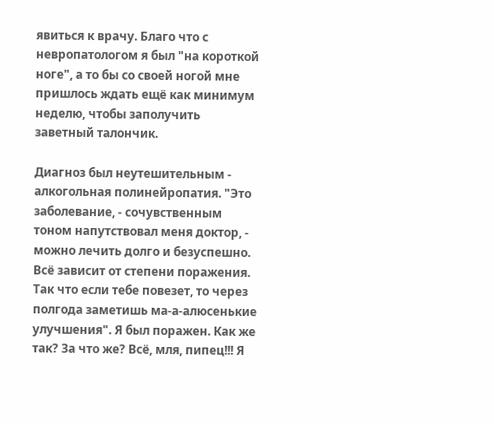явиться к врачу. Благо что с невропатологом я был "на короткой ноге", а то бы со своей ногой мне пришлось ждать ещё как минимум неделю, чтобы заполучить заветный талончик.

Диагноз был неутешительным - алкогольная полинейропатия. "Это заболевание, - сочувственным тоном напутствовал меня доктор, - можно лечить долго и безуспешно. Всё зависит от степени поражения. Так что если тебе повезет, то через полгода заметишь ма-а-алюсенькие улучшения". Я был поражен. Как же так? За что же? Всё, мля, пипец!!! Я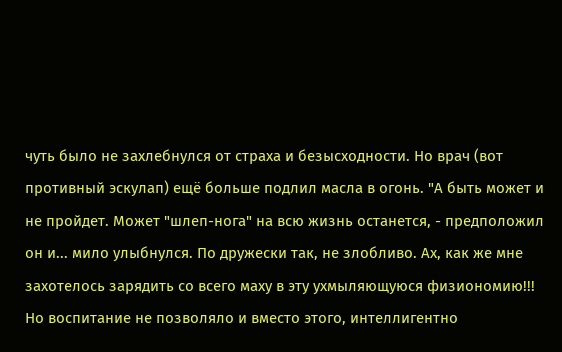чуть было не захлебнулся от страха и безысходности. Но врач (вот противный эскулап) ещё больше подлил масла в огонь. "А быть может и не пройдет. Может "шлеп-нога" на всю жизнь останется, - предположил он и... мило улыбнулся. По дружески так, не злобливо. Ах, как же мне захотелось зарядить со всего маху в эту ухмыляющуюся физиономию!!! Но воспитание не позволяло и вместо этого, интеллигентно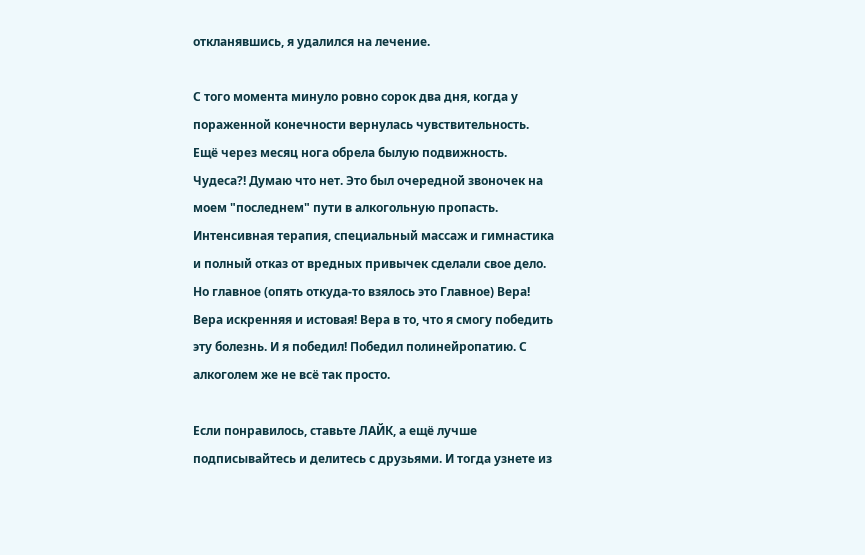откланявшись, я удалился на лечение.

С того момента минуло ровно сорок два дня, когда у пораженной конечности вернулась чувствительность. Ещё через месяц нога обрела былую подвижность. Чудеса?! Думаю что нет. Это был очередной звоночек на моем "последнем" пути в алкогольную пропасть. Интенсивная терапия, специальный массаж и гимнастика и полный отказ от вредных привычек сделали свое дело. Но главное (опять откуда-то взялось это Главное) Вера! Вера искренняя и истовая! Вера в то, что я смогу победить эту болезнь. И я победил! Победил полинейропатию. С алкоголем же не всё так просто.

Если понравилось, ставьте ЛАЙК, а ещё лучше подписывайтесь и делитесь с друзьями. И тогда узнете из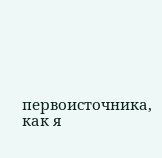первоисточника, как я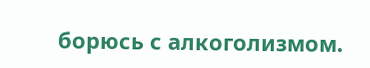борюсь с алкоголизмом.